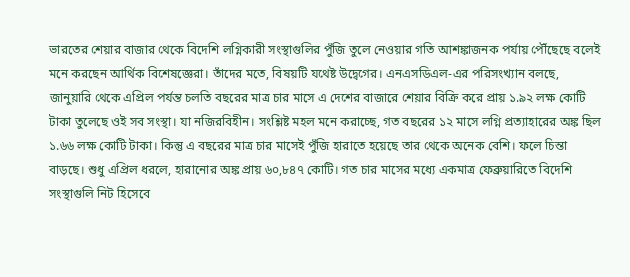ভারতের শেয়ার বাজার থেকে বিদেশি লগ্নিকারী সংস্থাগুলির পুঁজি তুলে নেওয়ার গতি আশঙ্কাজনক পর্যায় পৌঁছেছে বলেই মনে করছেন আর্থিক বিশেষজ্ঞেরা। তাঁদের মতে, বিষয়টি যথেষ্ট উদ্বেগের। এনএসডিএল-এর পরিসংখ্যান বলছে, জানুয়ারি থেকে এপ্রিল পর্যন্ত চলতি বছরের মাত্র চার মাসে এ দেশের বাজারে শেয়ার বিক্রি করে প্রায় ১.৯২ লক্ষ কোটি টাকা তুলেছে ওই সব সংস্থা। যা নজিরবিহীন। সংশ্লিষ্ট মহল মনে করাচ্ছে, গত বছরের ১২ মাসে লগ্নি প্রত্যাহারের অঙ্ক ছিল ১.৬৬ লক্ষ কোটি টাকা। কিন্তু এ বছরের মাত্র চার মাসেই পুঁজি হারাতে হয়েছে তার থেকে অনেক বেশি। ফলে চিন্তা বাড়ছে। শুধু এপ্রিল ধরলে, হারানোর অঙ্ক প্রায় ৬০,৮৪৭ কোটি। গত চার মাসের মধ্যে একমাত্র ফেব্রুয়ারিতে বিদেশি সংস্থাগুলি নিট হিসেবে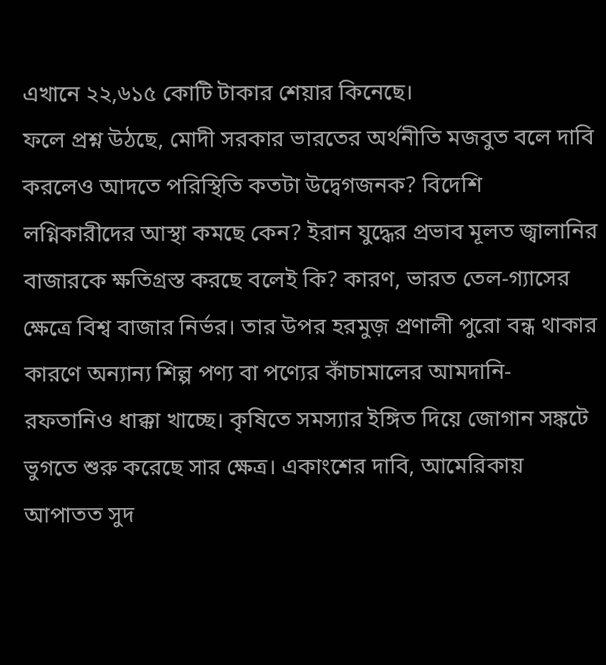এখানে ২২,৬১৫ কোটি টাকার শেয়ার কিনেছে।
ফলে প্রশ্ন উঠছে, মোদী সরকার ভারতের অর্থনীতি মজবুত বলে দাবি করলেও আদতে পরিস্থিতি কতটা উদ্বেগজনক? বিদেশি লগ্নিকারীদের আস্থা কমছে কেন? ইরান যুদ্ধের প্রভাব মূলত জ্বালানির বাজারকে ক্ষতিগ্রস্ত করছে বলেই কি? কারণ, ভারত তেল-গ্যাসের ক্ষেত্রে বিশ্ব বাজার নির্ভর। তার উপর হরমুজ় প্রণালী পুরো বন্ধ থাকার কারণে অন্যান্য শিল্প পণ্য বা পণ্যের কাঁচামালের আমদানি-রফতানিও ধাক্কা খাচ্ছে। কৃষিতে সমস্যার ইঙ্গিত দিয়ে জোগান সঙ্কটে ভুগতে শুরু করেছে সার ক্ষেত্র। একাংশের দাবি, আমেরিকায় আপাতত সুদ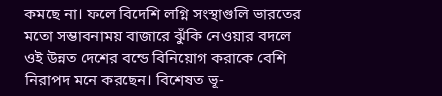কমছে না। ফলে বিদেশি লগ্নি সংস্থাগুলি ভারতের মতো সম্ভাবনাময় বাজারে ঝুঁকি নেওয়ার বদলে ওই উন্নত দেশের বন্ডে বিনিয়োগ করাকে বেশি নিরাপদ মনে করছেন। বিশেষত ভূ-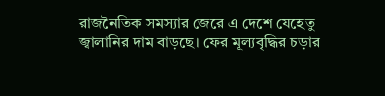রাজনৈতিক সমস্যার জেরে এ দেশে যেহেতু জ্বালানির দাম বাড়ছে। ফের মূল্যবৃদ্ধির চড়ার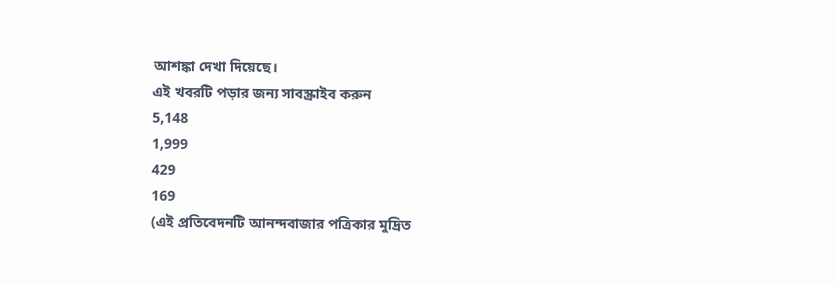আশঙ্কা দেখা দিয়েছে।
এই খবরটি পড়ার জন্য সাবস্ক্রাইব করুন
5,148
1,999
429
169
(এই প্রতিবেদনটি আনন্দবাজার পত্রিকার মুদ্রিত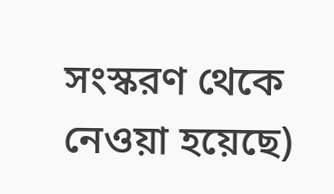সংস্করণ থেকে নেওয়া হয়েছে)